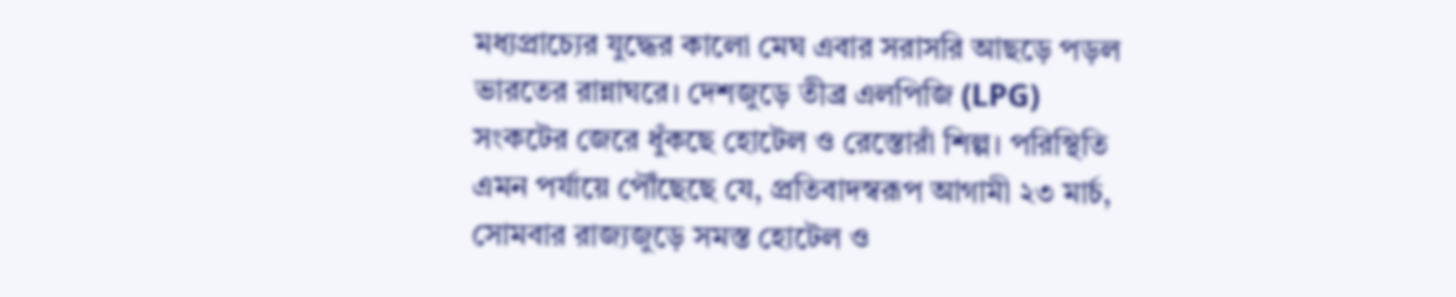মধ্যপ্রাচ্যের যুদ্ধের কালো মেঘ এবার সরাসরি আছড়ে পড়ল ভারতের রান্নাঘরে। দেশজুড়ে তীব্র এলপিজি (LPG) সংকটের জেরে ধুঁকছে হোটেল ও রেস্তোরাঁ শিল্প। পরিস্থিতি এমন পর্যায়ে পৌঁছেছে যে, প্রতিবাদস্বরূপ আগামী ২৩ মার্চ, সোমবার রাজ্যজুড়ে সমস্ত হোটেল ও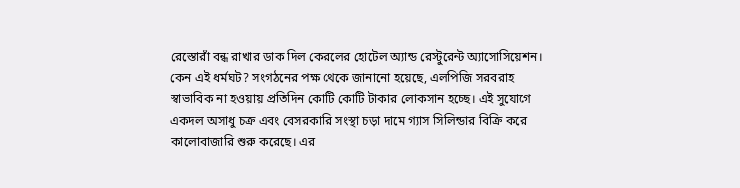রেস্তোরাঁ বন্ধ রাখার ডাক দিল কেরলের হোটেল অ্যান্ড রেস্টুরেন্ট অ্যাসোসিয়েশন।
কেন এই ধর্মঘট? সংগঠনের পক্ষ থেকে জানানো হয়েছে, এলপিজি সরবরাহ স্বাভাবিক না হওয়ায় প্রতিদিন কোটি কোটি টাকার লোকসান হচ্ছে। এই সুযোগে একদল অসাধু চক্র এবং বেসরকারি সংস্থা চড়া দামে গ্যাস সিলিন্ডার বিক্রি করে কালোবাজারি শুরু করেছে। এর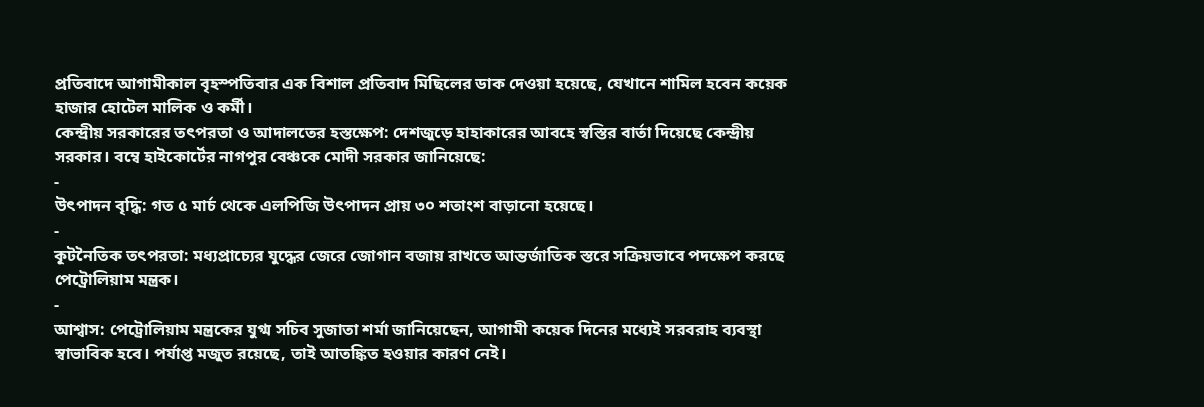প্রতিবাদে আগামীকাল বৃহস্পতিবার এক বিশাল প্রতিবাদ মিছিলের ডাক দেওয়া হয়েছে, যেখানে শামিল হবেন কয়েক হাজার হোটেল মালিক ও কর্মী।
কেন্দ্রীয় সরকারের তৎপরতা ও আদালতের হস্তক্ষেপ: দেশজুড়ে হাহাকারের আবহে স্বস্তির বার্তা দিয়েছে কেন্দ্রীয় সরকার। বম্বে হাইকোর্টের নাগপুর বেঞ্চকে মোদী সরকার জানিয়েছে:
-
উৎপাদন বৃদ্ধি: গত ৫ মার্চ থেকে এলপিজি উৎপাদন প্রায় ৩০ শতাংশ বাড়ানো হয়েছে।
-
কূটনৈতিক তৎপরতা: মধ্যপ্রাচ্যের যুদ্ধের জেরে জোগান বজায় রাখতে আন্তর্জাতিক স্তরে সক্রিয়ভাবে পদক্ষেপ করছে পেট্রোলিয়াম মন্ত্রক।
-
আশ্বাস: পেট্রোলিয়াম মন্ত্রকের যুগ্ম সচিব সুজাতা শর্মা জানিয়েছেন, আগামী কয়েক দিনের মধ্যেই সরবরাহ ব্যবস্থা স্বাভাবিক হবে। পর্যাপ্ত মজুত রয়েছে, তাই আতঙ্কিত হওয়ার কারণ নেই।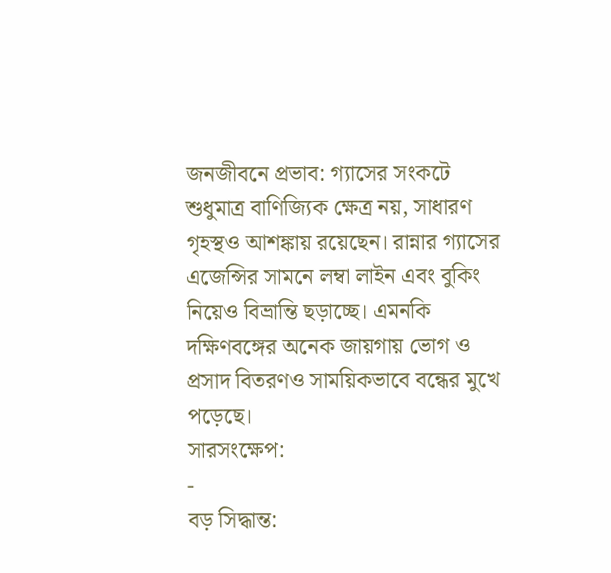জনজীবনে প্রভাব: গ্যাসের সংকটে শুধুমাত্র বাণিজ্যিক ক্ষেত্র নয়, সাধারণ গৃহস্থও আশঙ্কায় রয়েছেন। রান্নার গ্যাসের এজেন্সির সামনে লম্বা লাইন এবং বুকিং নিয়েও বিভ্রান্তি ছড়াচ্ছে। এমনকি দক্ষিণবঙ্গের অনেক জায়গায় ভোগ ও প্রসাদ বিতরণও সাময়িকভাবে বন্ধের মুখে পড়েছে।
সারসংক্ষেপ:
-
বড় সিদ্ধান্ত: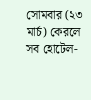সোমবার (২৩ মার্চ) কেরলে সব হোটেল-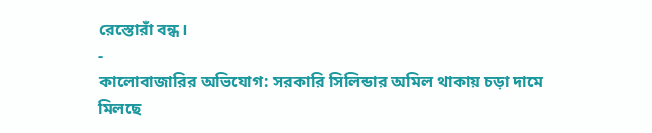রেস্তোরাঁ বন্ধ।
-
কালোবাজারির অভিযোগ: সরকারি সিলিন্ডার অমিল থাকায় চড়া দামে মিলছে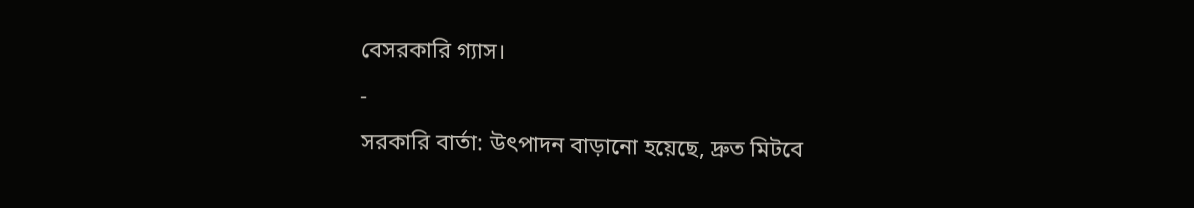বেসরকারি গ্যাস।
-
সরকারি বার্তা: উৎপাদন বাড়ানো হয়েছে, দ্রুত মিটবে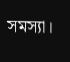সমস্যা।